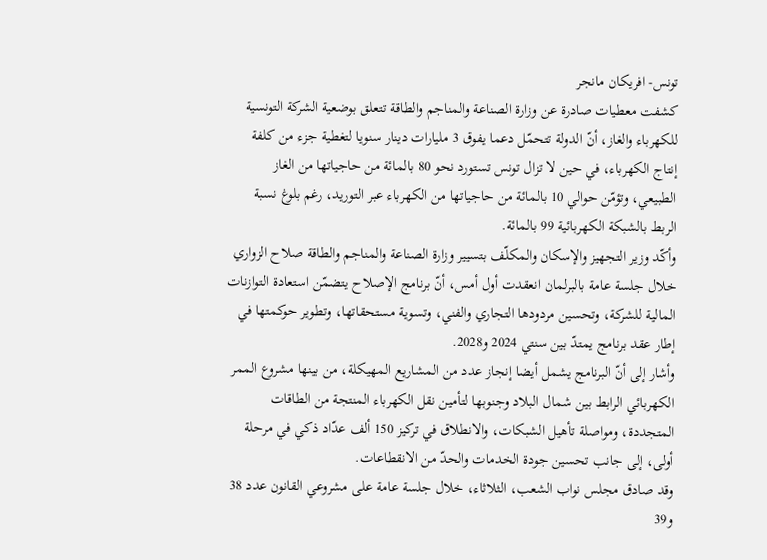تونس- افريكان مانجر
كشفت معطيات صادرة عن وزارة الصناعة والمناجم والطاقة تتعلق بوضعية الشركة التونسية للكهرباء والغاز، أنّ الدولة تتحمّل دعما يفوق 3 مليارات دينار سنويا لتغطية جزء من كلفة إنتاج الكهرباء، في حين لا تزال تونس تستورد نحو 80 بالمائة من حاجياتها من الغاز الطبيعي، وتؤمّن حوالي 10 بالمائة من حاجياتها من الكهرباء عبر التوريد، رغم بلوغ نسبة الربط بالشبكة الكهربائية 99 بالمائة.
وأكّد وزير التجهيز والإسكان والمكلّف بتسيير وزارة الصناعة والمناجم والطاقة صلاح الزواري خلال جلسة عامة بالبرلمان انعقدت أول أمس، أنّ برنامج الإصلاح يتضمّن استعادة التوازنات المالية للشركة، وتحسين مردودها التجاري والفني، وتسوية مستحقاتها، وتطوير حوكمتها في إطار عقد برنامج يمتدّ بين سنتي 2024 و2028.
وأشار إلى أنّ البرنامج يشمل أيضا إنجاز عدد من المشاريع المهيكلة، من بينها مشروع الممر الكهربائي الرابط بين شمال البلاد وجنوبها لتأمين نقل الكهرباء المنتجة من الطاقات المتجددة، ومواصلة تأهيل الشبكات، والانطلاق في تركيز 150 ألف عدّاد ذكي في مرحلة أولى، إلى جانب تحسين جودة الخدمات والحدّ من الانقطاعات.
وقد صادق مجلس نواب الشعب، الثلاثاء، خلال جلسة عامة على مشروعي القانون عدد 38 و39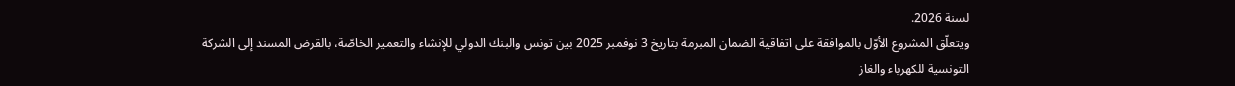لسنة 2026.
ويتعلّق المشروع الأوّل بالموافقة على اتفاقية الضمان المبرمة بتاريخ 3 نوفمبر 2025 بين تونس والبنك الدولي للإنشاء والتعمير الخاصّة، بالقرض المسند إلى الشركة التونسية للكهرباء والغاز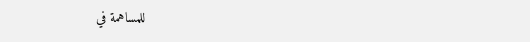للمساهمة في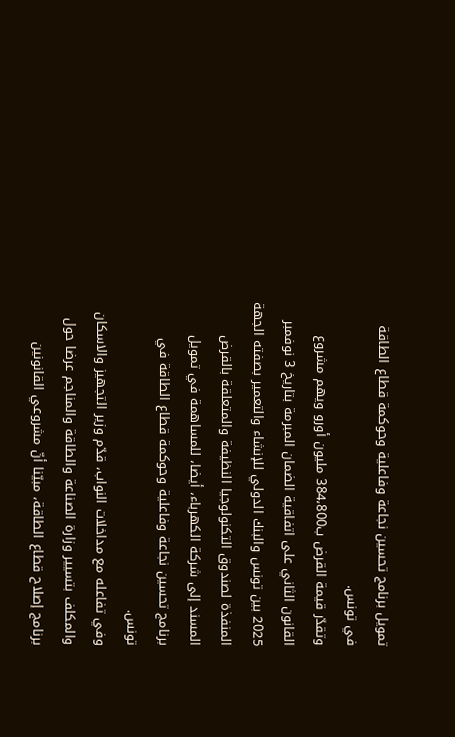تمويل برنامج تحسین نجاعة وفاعلية وحوكمة قطاع الطاقة في تونس.
وتقدّر قيمة القرض ب384،800 مليون أورو ويهم مشروع القانون الثاني على اتفاقية الضمان المبرمة بتاريخ 3 نوفمبر 2025 بين تونس والبنك الدولي للإنشاء والتعمير بصفته الجهة المنفذة لصندوق التكنولوجيا النظيفة والمتعلقة بالقرض المسند إلى شركة الكهرباء، أيضا، للمساهمة في تمويل برنامج تحسين نجاعة وفاعلية وحوكمة قطاع الطاقة في تونس.
وفي تفاعله مع مداخلات النواب، قدّم وزير التجهيز والاسكان والمكلف بتسيير وزارة الصناعة والطاقة والمناجم عرضا حول برنامج إصلاح قطاع الطاقة، مبيّنا أنّ مشروعي القانونين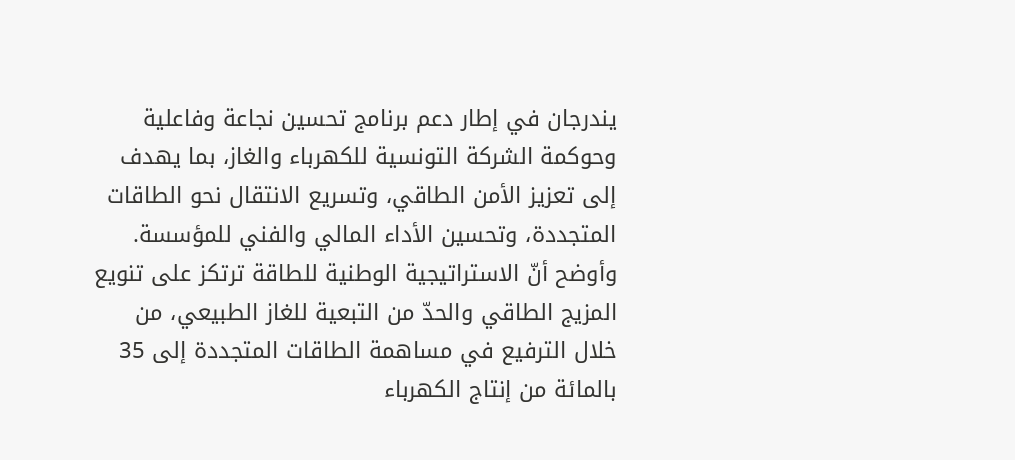يندرجان في إطار دعم برنامج تحسين نجاعة وفاعلية وحوكمة الشركة التونسية للكهرباء والغاز، بما يهدف إلى تعزيز الأمن الطاقي، وتسريع الانتقال نحو الطاقات المتجددة، وتحسين الأداء المالي والفني للمؤسسة. وأوضح أنّ الاستراتيجية الوطنية للطاقة ترتكز على تنويع المزيج الطاقي والحدّ من التبعية للغاز الطبيعي، من خلال الترفيع في مساهمة الطاقات المتجددة إلى 35 بالمائة من إنتاج الكهرباء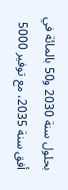بحلول سنة 2030 و50 بالمائة في أفق سنة 2035، مع توفير 5000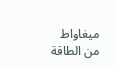ميغاواط من الطاقة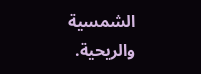الشمسية والريحية.